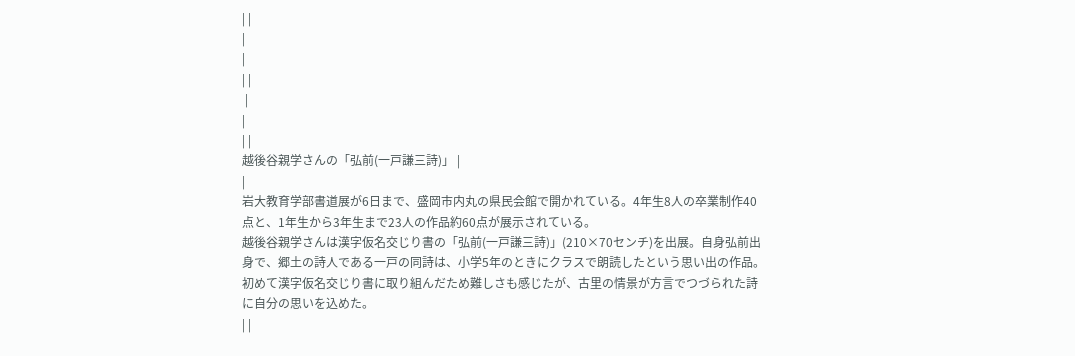| |
|
|
| |
 |
|
| |
越後谷親学さんの「弘前(一戸謙三詩)」 |
|
岩大教育学部書道展が6日まで、盛岡市内丸の県民会館で開かれている。4年生8人の卒業制作40点と、1年生から3年生まで23人の作品約60点が展示されている。
越後谷親学さんは漢字仮名交じり書の「弘前(一戸謙三詩)」(210×70センチ)を出展。自身弘前出身で、郷土の詩人である一戸の同詩は、小学5年のときにクラスで朗読したという思い出の作品。初めて漢字仮名交じり書に取り組んだため難しさも感じたが、古里の情景が方言でつづられた詩に自分の思いを込めた。
| |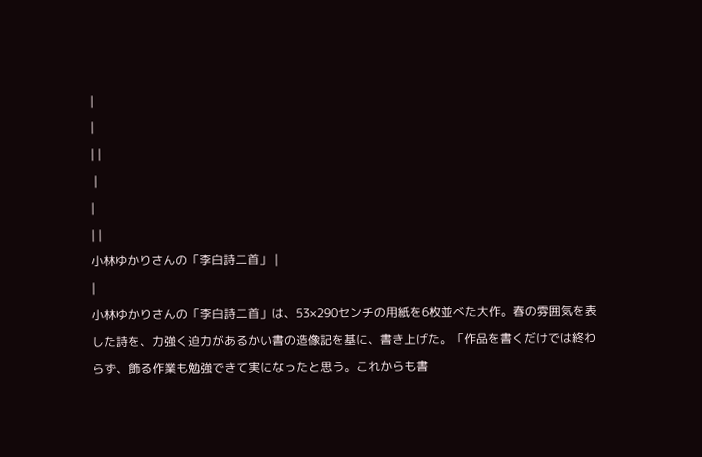|
|
| |
 |
|
| |
小林ゆかりさんの「李白詩二首」 |
|
小林ゆかりさんの「李白詩二首」は、53×290センチの用紙を6枚並べた大作。春の雰囲気を表した詩を、力強く迫力があるかい書の造像記を基に、書き上げた。「作品を書くだけでは終わらず、飾る作業も勉強できて実になったと思う。これからも書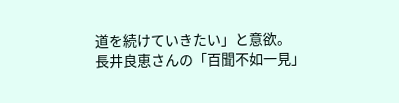道を続けていきたい」と意欲。
長井良恵さんの「百聞不如一見」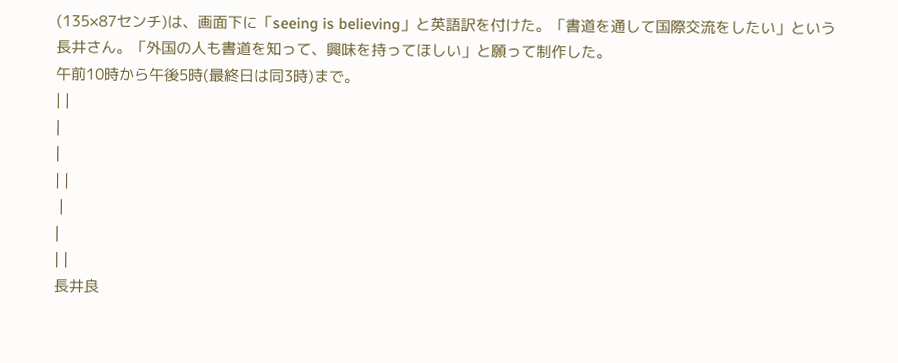(135×87センチ)は、画面下に「seeing is believing」と英語訳を付けた。「書道を通して国際交流をしたい」という長井さん。「外国の人も書道を知って、興味を持ってほしい」と願って制作した。
午前10時から午後5時(最終日は同3時)まで。
| |
|
|
| |
 |
|
| |
長井良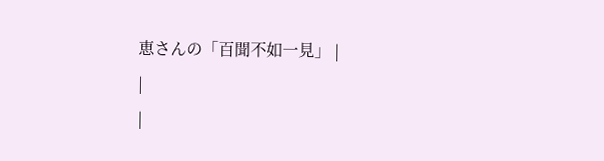恵さんの「百聞不如一見」 |
|
|